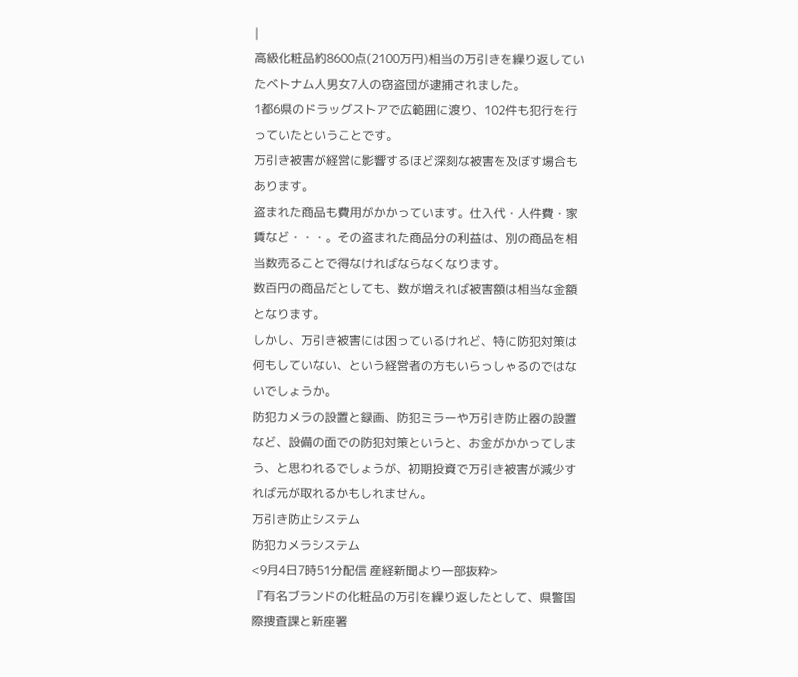|
高級化粧品約8600点(2100万円)相当の万引きを繰り返していたベトナム人男女7人の窃盗団が逮捕されました。
1都6県のドラッグストアで広範囲に渡り、102件も犯行を行っていたということです。
万引き被害が経営に影響するほど深刻な被害を及ぼす場合もあります。
盗まれた商品も費用がかかっています。仕入代・人件費・家賃など・・・。その盗まれた商品分の利益は、別の商品を相当数売ることで得なければならなくなります。
数百円の商品だとしても、数が増えれば被害額は相当な金額となります。
しかし、万引き被害には困っているけれど、特に防犯対策は何もしていない、という経営者の方もいらっしゃるのではないでしょうか。
防犯カメラの設置と録画、防犯ミラーや万引き防止器の設置など、設備の面での防犯対策というと、お金がかかってしまう、と思われるでしょうが、初期投資で万引き被害が減少すれば元が取れるかもしれません。
万引き防止システム
防犯カメラシステム
<9月4日7時51分配信 産経新聞より一部抜粋>
『有名ブランドの化粧品の万引を繰り返したとして、県警国際捜査課と新座署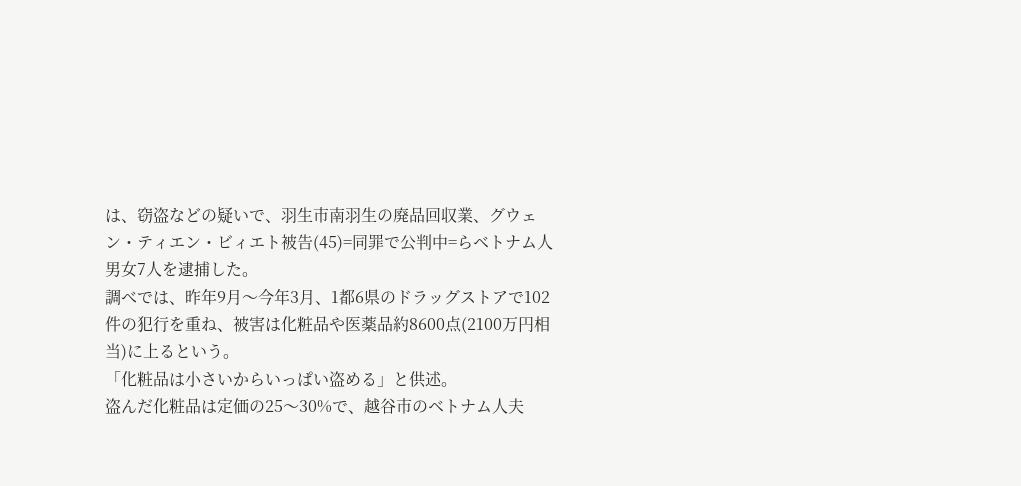は、窃盗などの疑いで、羽生市南羽生の廃品回収業、グウェン・ティエン・ビィエト被告(45)=同罪で公判中=らベトナム人男女7人を逮捕した。
調べでは、昨年9月〜今年3月、1都6県のドラッグストアで102件の犯行を重ね、被害は化粧品や医薬品約8600点(2100万円相当)に上るという。
「化粧品は小さいからいっぱい盗める」と供述。
盗んだ化粧品は定価の25〜30%で、越谷市のベトナム人夫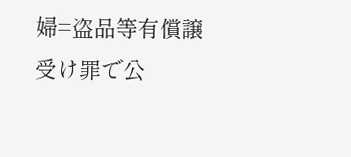婦=盗品等有償譲受け罪で公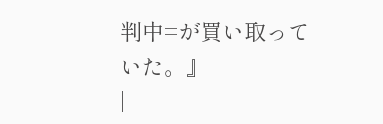判中=が買い取っていた。』
|